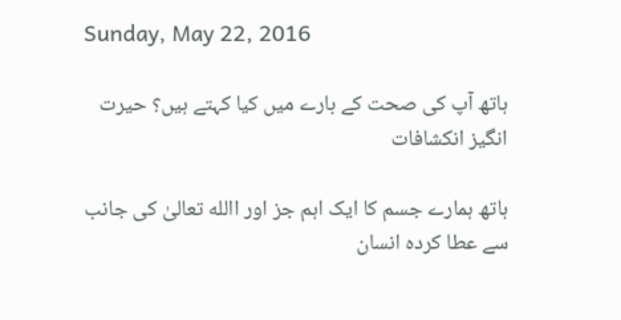Sunday, May 22, 2016

ہاتھ آپ کی صحت کے بارے میں کیا کہتے ہیں؟ حیرت انگیز انکشافات

ہاتھ ہمارے جسم کا ایک اہم جز اور االله تعالیٰ کی جانب سے عطا کردہ انسان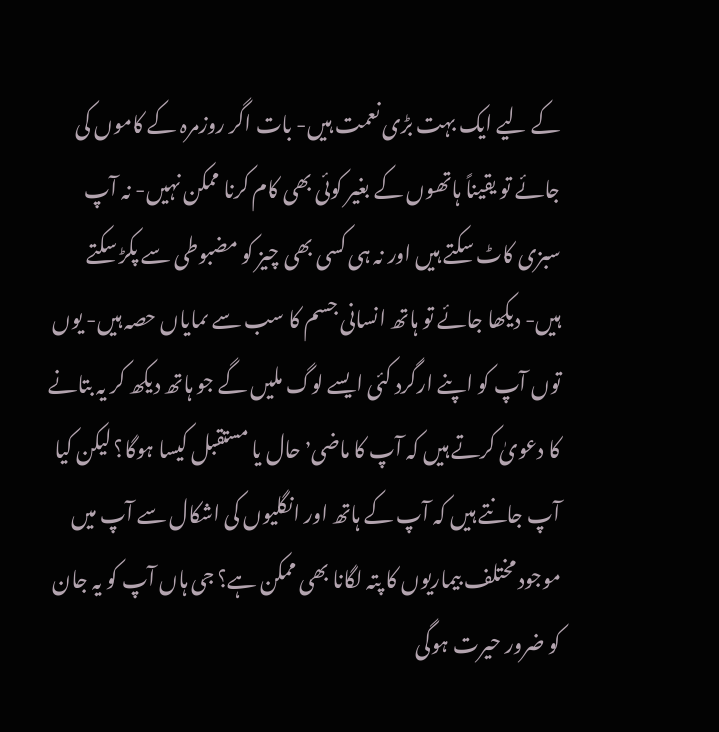کے لیے ایک بہت بڑی نعمت ہیں- بات اگر روزمرہ کے کاموں کی جائے تو یقیناً ہاتھوں کے بغیر کوئی بھی کام کرنا ممکن نہیں- نہ آپ سبزی کاٹ سکتے ہیں اور نہ ہی کسی بھی چیز کو مضبوطی سے پکڑ سکتے ہیں- دیکھا جائے تو ہاتھ انسانی جسم کا سب سے ںمایاں حصہ ہیں- یوں توں آپ کو اپنے ارگرد کئی ایسے لوگ ملیں گے جو ہاتھ دیکھ کر یہ بتانے کا دعویٰ کرتے ہیں کہ آپ کا ماضی٬ حال یا مستقبل کیسا ہوگا؟ لیکن کیا آپ جانتے ہیں کہ آپ کے ہاتھ اور انگلیوں کی اشکال سے آپ میں موجود مختلف بیماریوں کا پتہ لگانا بھی ممکن ہے؟ جی ہاں آپ کو یہ جان کو ضرور حیرت ہوگی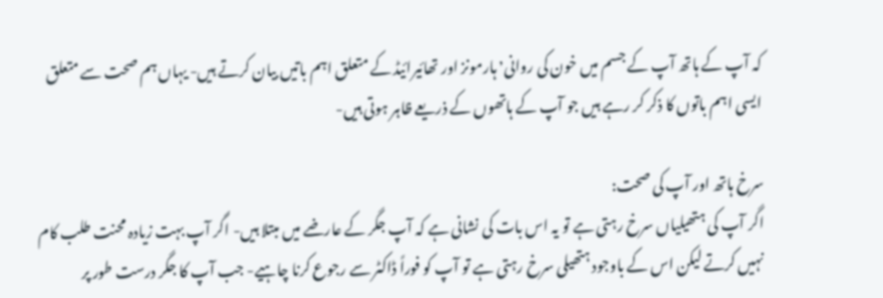کہ آپ کے ہاتھ آپ کے جسم میں خون کی روانی٬ ہارمونز اور تھائیرائیڈ کے متعلق اہم باتیں بیان کرتے ہیں- یہاں ہم صحت سے متعلق ایسی اہم باتوں کا ذکر کر رہے ہیں جو آپ کے ہاتھوں کے ذریعے ظاہر ہوتی ہیں-

سرخ ہاتھ اور آپ کی صحت:
اگر آپ کی ہتھیلیاں سرخ رہتی ہے تو یہ اس بات کی نشانی ہے کہ آپ جگر کے عارضے میں مبتلا ہیں- اگر آپ بہت زیادہ محنت طلب کام نہیں کرتے لیکن اس کے باوجود ہتھیلی سرخ رہتی ہے تو آپ کو فوراً ڈاکٹر سے رجوع کرنا چاہیے- جب آپ کا جگر درست طور پر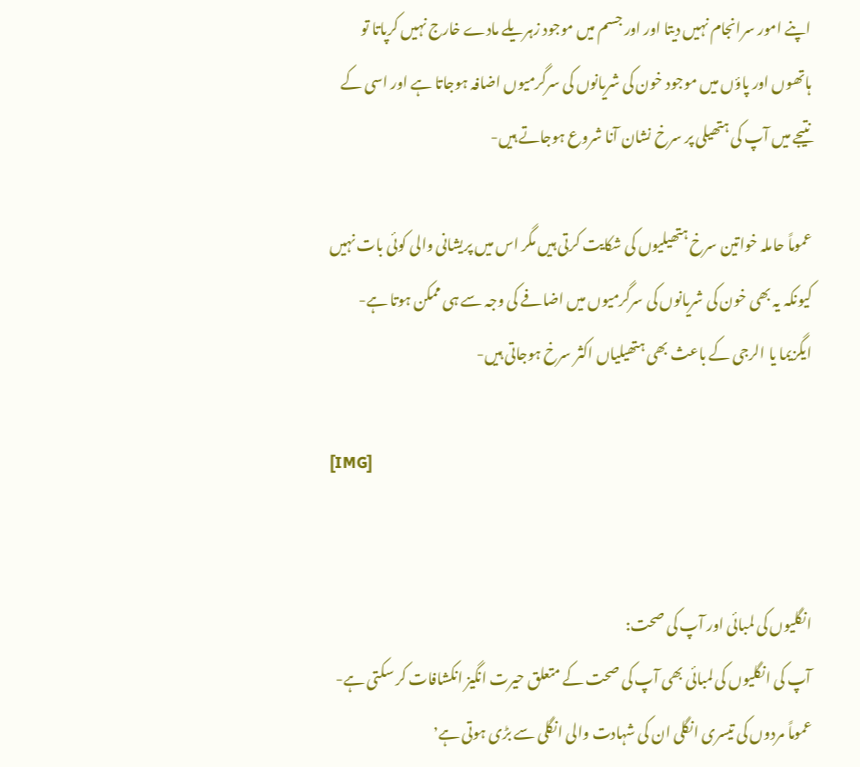اپنے امور سرانجام نہیں دیتا اور اور جسم میں موجود زہریلے مادے خارج نہیں کرپاتا تو ہاتھوں اور پاؤں میں موجود خون کی شریانوں کی سرگرمیوں اضافہ ہوجاتا ہے اور اسی کے نتیجے میں آپ کی ہتھیلی پر سرخ نشان آنا شروع ہوجاتے ہیں-

عموماً حاملہ خواتین سرخ ہتھیلیوں کی شکایت کرتی ہیں مگر اس میں پریشانی والی کوئی بات نہیں کیونکہ یہ بھی خون کی شریانوں کی سرگرمیوں میں اضافے کی وجہ سے ہی ممکن ہوتا ہے- ایگزیما یا الرجی کے باعث بھی ہتھیلیاں اکثر سرخ ہوجاتی ہیں-

[IMG]


انگلیوں کی لمبائی اور آپ کی صحت:
آپ کی انگلیوں کی لمبائی بھی آپ کی صحت کے متعلق حیرت انگیز انکشافات کر سکتی ہے- عموماً مردوں کی تیسری انگلی ان کی شہادت والی انگلی سے بڑی ہوتی ہے٬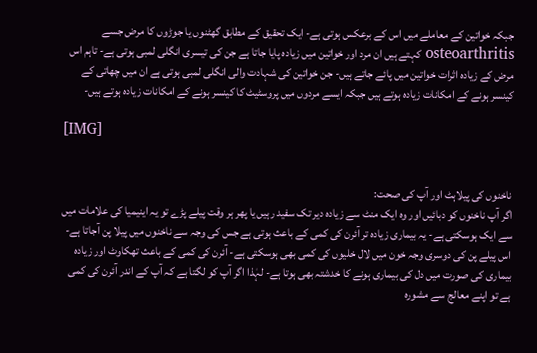جبکہ خواتین کے معاملے میں اس کے برعکس ہوتی ہے- ایک تحقیق کے مطابق گھٹنوں یا جوڑوں کا مرض جسے osteoarthritis کہتے ہیں ان مرد اور خواتین میں زیادہ پایا جاتا ہے جن کی تیسری انگلی لمبی ہوتی ہے- تاہم اس مرض کے زیادہ اثرات خواتین میں پائے جاتے ہیں- جن خواتین کی شہادت والی انگلی لمبی ہوتی ہے ان میں چھاتی کے کینسر ہونے کے امکانات زیادہ ہوتے ہیں جبکہ ایسے مردوں میں پروسٹیٹ کا کینسر ہونے کے امکانات زیادہ ہوتے ہیں-

[IMG]


ناخنوں کی پیلاہٹ اور آپ کی صحت:
اگر آپ ناخنوں کو دبائیں اور وہ ایک منٹ سے زیادہ دیر تک سفید رہیں یا پھر ہر وقت پیلے پڑے تو یہ اینیمیا کی علامات میں سے ایک ہوسکتی ہے- یہ بیماری زیادہ تر آئرن کی کمی کے باعث ہوتی ہے جس کی وجہ سے ناخنوں میں پیلا پن آجاتا ہے- اس پیلے پن کی دوسری وجہ خون میں لال خلیوں کی کمی بھی ہوسکتی ہے- آئرن کی کمی کے باعث تھکاوٹ اور زیادہ بیماری کی صورت میں دل کی بیماری ہونے کا خدشتہ بھی ہوتا ہے- لہٰذا اگر آپ کو لگتا ہے کہ آپ کے اندر آئرن کی کمی ہے تو اپنے معالج سے مشورہ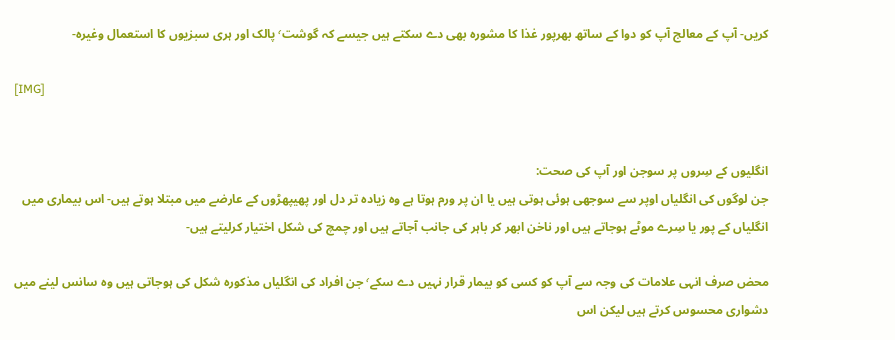کریں- آپ کے معالج آپ کو دوا کے ساتھ بھرپور غذا کا مشورہ بھی دے سکتے ہیں جیسے کہ گوشت٬ پالک اور ہری سبزیوں کا استعمال وغیرہ-

[IMG]


انگلیوں کے سِروں پر سوجن اور آپ کی صحت:
جن لوگوں کی انگلیاں اوپر سے سوجھی ہوئی ہوتی ہیں یا ان پر ورم ہوتا ہے وہ زیادہ تر دل اور پھیپھڑوں کے عارضے میں مبتلا ہوتے ہیں- اس بیماری میں انگلیاں کے پور یا سِرے موٹے ہوجاتے ہیں اور ناخن ابھر کر باہر کی جانب آجاتے ہیں اور چمچ کی شکل اختیار کرلیتے ہیں-

محض صرف انہی علامات کی وجہ سے آپ کو کسی کو بیمار قرار نہیں دے سکے٬ جن افراد کی انگلیاں مذکورہ شکل کی ہوجاتی ہیں وہ سانس لینے میں دشواری محسوس کرتے ہیں لیکن اس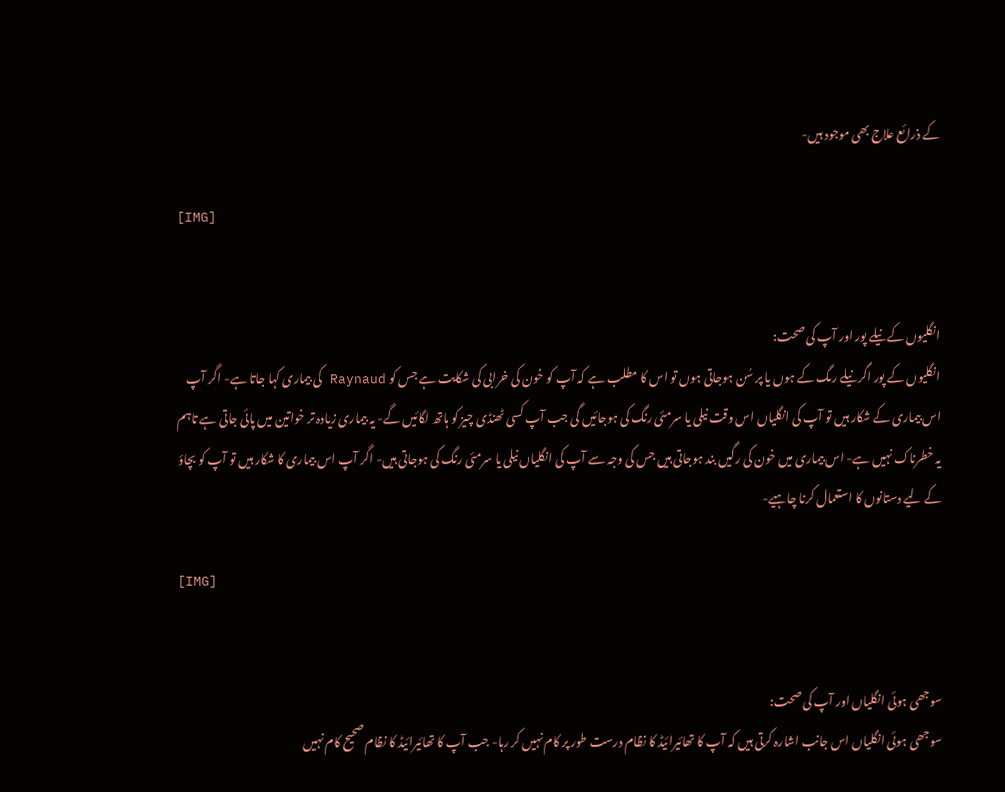کے ذرائع علاج بھی موجود ہیں-

[IMG]


انگلیوں کے نیلے پور اور آپ کی صحت:
انگلیوں کے پور اگر نیلے رںگ کے ہوں یا پر سُن ہوجاتی ہوں تو اس کا مطلب ہے کہ آپ کو خون کی خرابی کی شکایت ہے جس کو Raynaud کی بیماری کہا جاتا ہے- اگر آپ اس بیماری کے شکار ہیں تو آپ کی انگلیاں اس وقت نیلی یا سرمئی رنگ کی ہوجائیں گی جب آپ کسی ٹھنڈی چیز کو ہاتھ لگائیں گے- یہ بیماری زیادہ تر خواتین میں پائی جاتی ہے تاہم یہ خطرناک نہیں ہے- اس بیماری میں خون کی رگیں بند ہوجاتی ہیں جس کی وجہ سے آپ کی انگلیاں نیلی یا سرمئی رنگ کی ہوجاتی ہیں- اگر آپ اس بیماری کا شکار ہیں تو آپ کو بچاؤ کے لیے دستانوں کا استعمال کرنا چاہیے-

[IMG]


سوجھی ہوئی انگلیاں اور آپ کی صحت:
سوجھی ہوئی انگلیاں اس جانب اشارہ کرتی ہیں کہ آپ کا تھائیرائیڈ کا نظام درست طور پر کام نہیں کر رہا- جب آپ کا تھائیرائیڈ کا نظام صحیح کام نہیں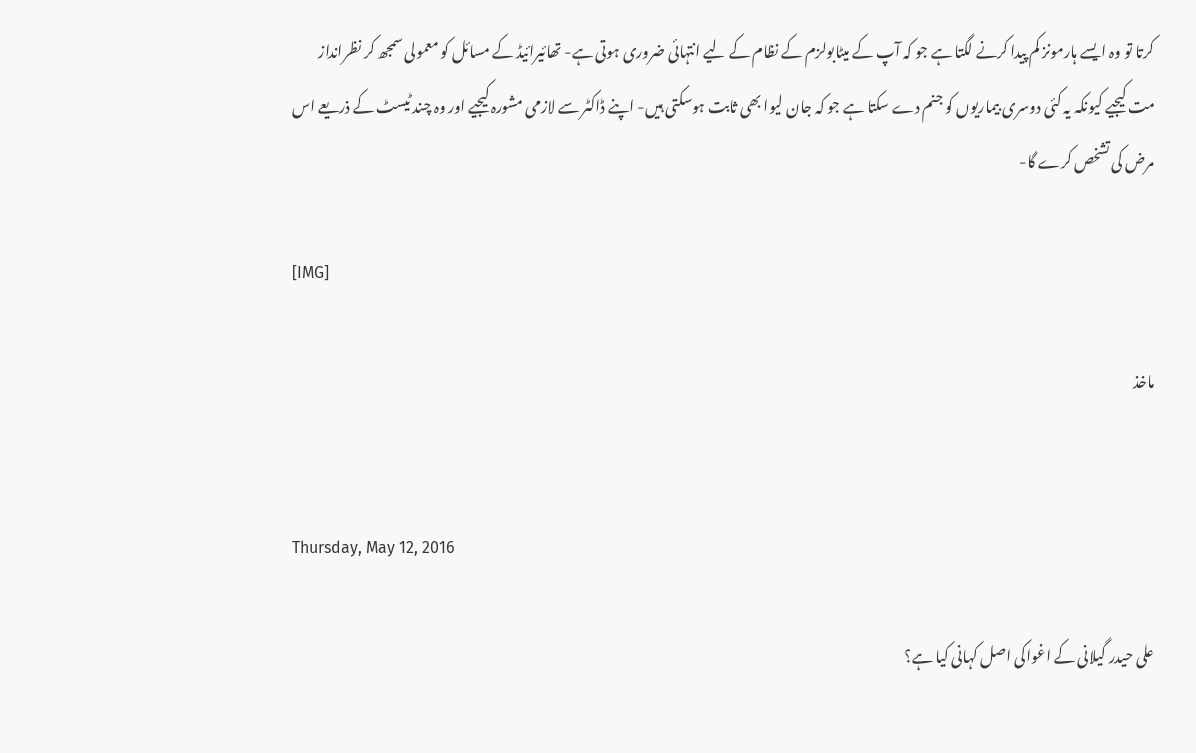کرتا تو وہ ایسے ہارمونز کم پیدا کرنے لگتا ہے جو کہ آپ کے میٹابولزم کے نظام کے لیے انتہائی ضروری ہوتی ہے- تھائیرائیڈ کے مسائل کو معمولی سمجھ کر نظرانداز مت کیجیے کیونکہ یہ کئی دوسری بیماریوں کو جنم دے سکتا ہے جو کہ جان لیوا بھی ثابت ہوسکتی ہیں- اپنے ڈاکٹر سے لازمی مشورہ کیجیے اور وہ چند ٹیسٹ کے ذریعے اس مرض کی تشخص کرے گا-

[IMG]

ماخذ


Thursday, May 12, 2016

علی حیدر گیلانی کے اغواکی اصل کہانی کیا ہے؟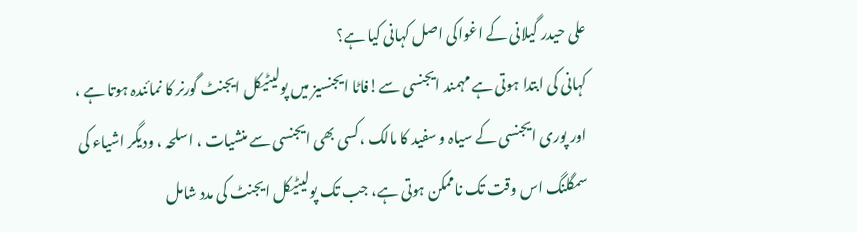علی حیدر گیلانی کے اغواکی اصل کہانی کیا ہے؟
کہانی کی ابتدا ہوتی ہے مہمند ایجنسی سے!فاٹا ایجنسیز میں پولیٹیکل ایجنٹ گورنر کا نمائندہ ہوتا ہے ، اور پوری ایجنسی کے سیاہ و سفید کا مالک ،کسی بھی ایجنسی سے منشیات ، اسلحہ ، ودیگر اشیاء کی سمگلنگ اس وقت تک ناممکن ہوتی ہے، جب تک پولیٹیکل ایجنٹ کی مدد شامل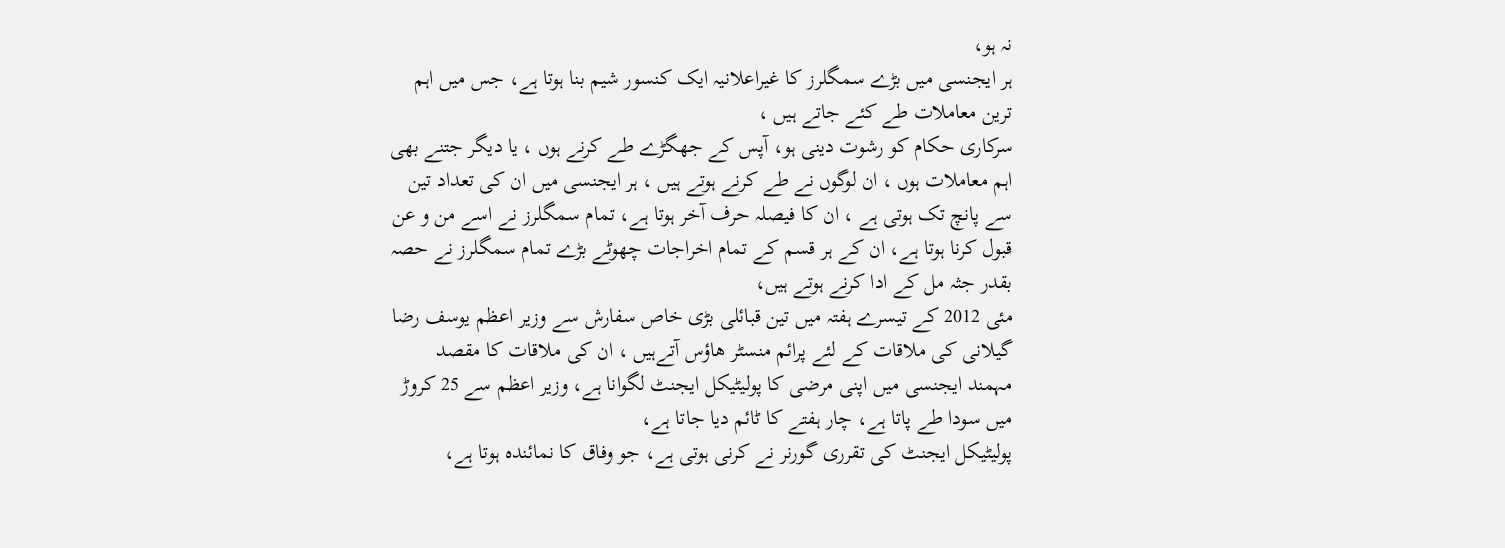نہ ہو،
ہر ایجنسی میں بڑے سمگلرز کا غیراعلانیہ ایک کنسور شیم بنا ہوتا ہے، جس میں اہم ترین معاملات طے کئے جاتے ہیں ،
سرکاری حکام کو رشوت دینی ہو، آپس کے جھگڑے طے کرنے ہوں ، یا دیگر جتنے بھی اہم معاملات ہوں ، ان لوگوں نے طے کرنے ہوتے ہیں ، ہر ایجنسی میں ان کی تعداد تین سے پانچ تک ہوتی ہے ، ان کا فیصلہ حرف آخر ہوتا ہے، تمام سمگلرز نے اسے من و عن قبول کرنا ہوتا ہے، ان کے ہر قسم کے تمام اخراجات چھوٹے بڑے تمام سمگلرز نے حصہ بقدر جثہ مل کے ادا کرنے ہوتے ہیں،
مئی 2012 کے تیسرے ہفتہ میں تین قبائلی بڑی خاص سفارش سے وزیر اعظم یوسف رضا گیلانی کی ملاقات کے لئے پرائم منسٹر ھاؤس آتےہیں ، ان کی ملاقات کا مقصد مہمند ایجنسی میں اپنی مرضی کا پولیٹیکل ایجنٹ لگوانا ہے، وزیر اعظم سے 25 کروڑ میں سودا طے پاتا ہے، چار ہفتے کا ٹائم دیا جاتا ہے،
پولیٹیکل ایجنٹ کی تقرری گورنر نے کرنی ہوتی ہے، جو وفاق کا نمائندہ ہوتا ہے،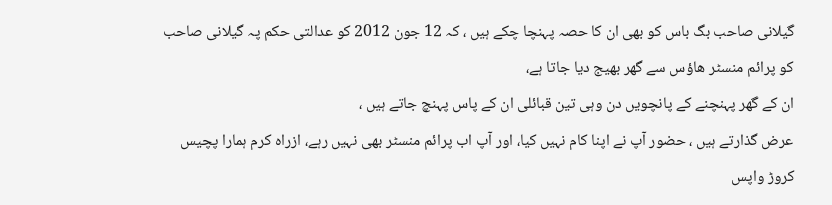گیلانی صاحب بگ باس کو بھی ان کا حصہ پہنچا چکے ہیں ، کہ 12 جون 2012 کو عدالتی حکم پہ گیلانی صاحب کو پرائم منسٹر ھاؤس سے گھر بھیج دیا جاتا ہے،
ان کے گھر پہنچنے کے پانچویں دن وہی تین قبائلی ان کے پاس پہنچ جاتے ہیں ،
عرض گذارتے ہیں ، حضور آپ نے اپنا کام نہیں کیا، اور آپ اب پرائم منسٹر بھی نہیں رہے، ازراہ کرم ہمارا پچیس کروڑ واپس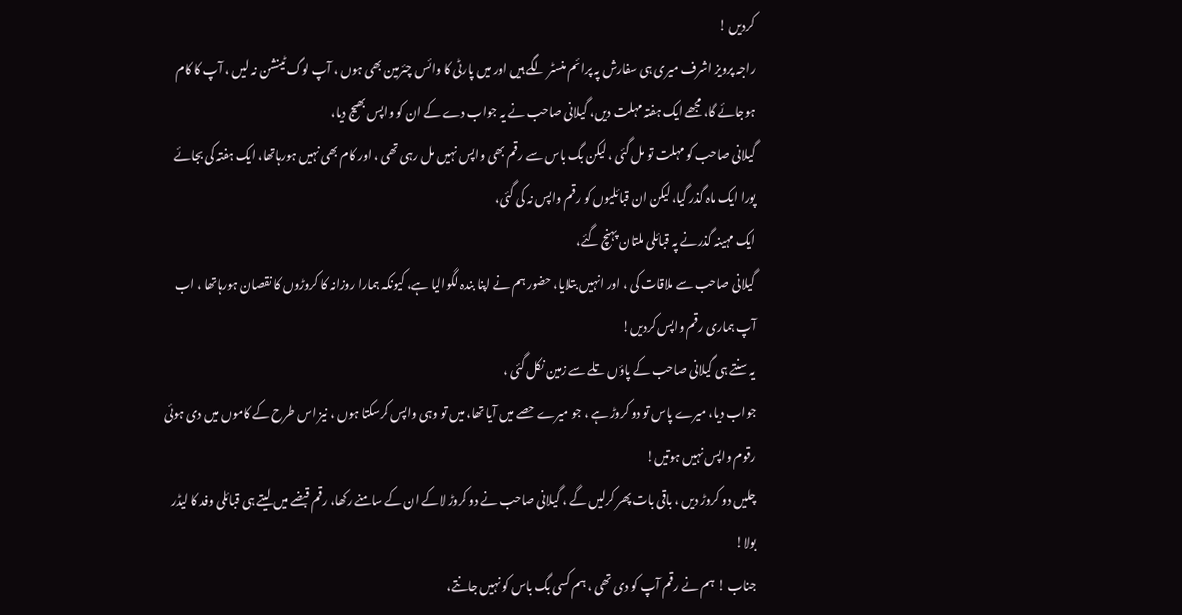کردیں !
راجہ پرویز اشرف میری ہی سفارش پہ پرائم منسٹر لگے ہیں اور میں پارٹی کا وائس چئرمین بھی ہوں ، آپ لوگ ٹینشن نہ لیں ، آپ کا کام ہوجائے گا، مجھے ایک ہفتہ مہلت دیں، گیلانی صاحب نے یہ جواب دے کے ان کو واپس بھیج دیا،
گیلانی صاحب کو مہلت تو مل گئی ، لیکن بگ باس سے رقم بھی واپس نہیں مل رہی تھی ، اور کام بھی نہیں ہورہاتھا، ایک ہفتہ کی بجائے پورا ایک ماہ گذر گیا، لیکن ان قبائلیوں کو رقم واپس نہ کی گئی،
ایک مہینہ گذرنے پہ قبائلی ملتان پہنچ گئے،
گیلانی صاحب سے ملاقات کی ، اور انہیں بتلایا، حضور ہم نے اپنا بندہ لگوالیا ہے، کیونکہ ہمارا روزانہ کا کروڑوں کا نقصان ہورہاتھا ، اب آپ ہماری رقم واپس کردیں!
یہ سنتے ہی گیلانی صاحب کے پاؤں تلے سے زمین نکل گئی ،
جواب دیا، میرے پاس تو دو کروڑ ہے ، جو میرے حصے میں آیا تھا، میں تو وہی واپس کرسکتا ہوں ، نیز اس طرح کے کاموں میں دی ہوئی رقوم واپس نہیں ہوتیں!
چلیں دو کروڑ دیں ، باقی بات پھر کرلیں گے ، گیلانی صاحب نے دو کروڑ لاکے ان کے سامنے رکھا، رقم قبضے میں لیتے ہی قبائلی وفد کا لیڈر بولا!
جناب ! ہم نے رقم آپ کو دی تھی ، ہم کسی بگ باس کو نہیں جانتے،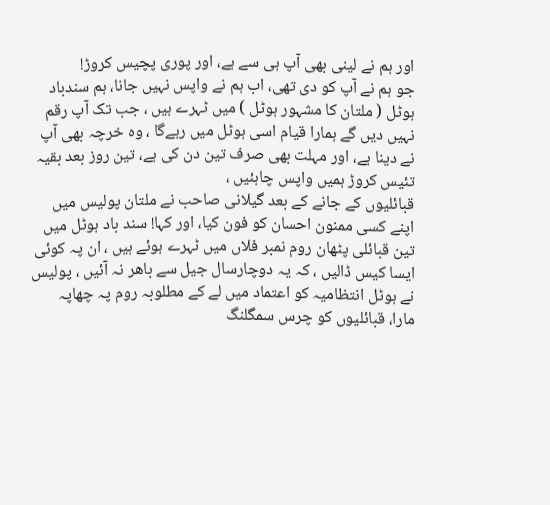اور ہم نے لینی بھی آپ ہی سے ہے، اور پوری پچیس کروڑ!
جو ہم نے آپ کو دی تھی، اب ہم نے واپس نہیں جانا، ہم سندباد ہوٹل ( ملتان کا مشہور ہوٹل ) میں ٹہرے ہیں ، جب تک آپ رقم نہیں دیں گے ہمارا قیام اسی ہوٹل میں رہےگا ، وہ خرچہ بھی آپ نے دینا ہے، اور مہلت بھی صرف تین دن کی ہے، تین روز بعد بقیہ تئیس کروڑ ہمیں واپس چاہئیں ،
قبائلیوں کے جانے کے بعد گیلانی صاحب نے ملتان پولیس میں اپنے کسی ممنون احسان کو فون کیا، اور کہا! سند باد ہوٹل میں تین قبائلی پٹھان روم نمبر فلاں میں ٹہرے ہوئے ہیں ، ان پہ کوئی ایسا کیس ڈالیں ، کہ یہ دوچارسال جیل سے باھر نہ آئیں ، پولیس نے ہوٹل انتظامیہ کو اعتماد میں لے کے مطلوبہ روم پہ چھاپہ مارا، قبائلیوں کو چرس سمگلنگ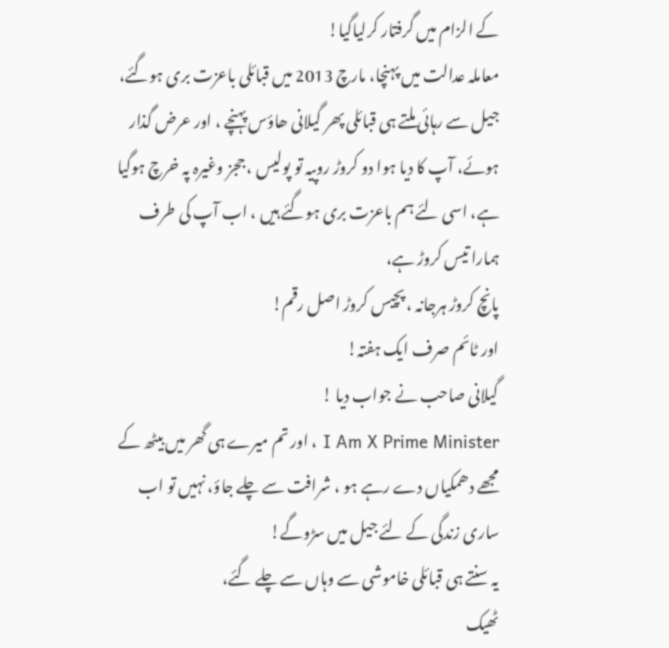کے الزام میں گرفتار کرلیاگیا!
معاملہ عدالت میں پہنچا، مارچ 2013 میں قبائلی باعزت بری ہوگئے،
جیل سے رہائی ملتے ہی قبائلی پھر گیلانی ھاؤس پہنچے ، اور عرض گذار ہوئے، آپ کا دیا ہوا دو کروڑ روپیہ تو پولیس ، ججز وغیرہ پہ خرچ ہوگیا ہے، اسی لئے ہم باعزت بری ہوگئے ہیں ، اب آپ کی طرف ہمارا تیس کروڑ ہے،
پانچ کروڑ ہرجانہ ، پچیس کروڑ اصل رقم!
اور ٹائم صرف ایک ہفتہ!
گیلانی صاحب نے جواب دیا !
I Am X Prime Minister ، اور تم میرے ہی گھر میں بیٹھ کے مجھے دھمکیاں دے رہے ہو ، شرافت سے چلے جاؤ، نہیں تو اب ساری زندگی کے لئے جیل میں سڑوگے!
یہ سنتے ہی قبائلی خاموشی سے وہاں سے چلے گئے،
ٹھیک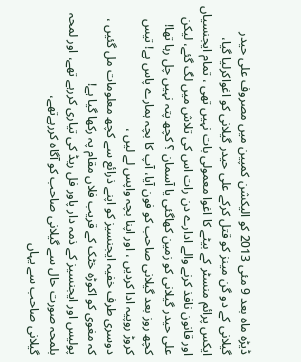ڈیڑہ ماہ بعد 9 مئی 2013 کو الیکشن کمپین میں مصروف علی حیدر گیلانی کے دو گن مینز کو قتل کرکے علی حیدر گیلانی کو اغواکرلیا گیا،
ایکس پرائم منسٹر کے بیٹے کا اغوا معمولی بات نہیں تھی ، تمام ایجنسیاں اور قانون نافذ کرنے والے ادارے دن رات اس کی تلاش میں لگ گئے، لیکن علی حیدر گیلانی کو زمین کھاگئی یا آسمان ؟ کچھ پتہ نہیں چل رہا تھا!
کچھ روز بعد گیلانی صاحب کو فون آیا، آپ کا بچہ ہمارے پاس ہے! تیس کروڑ روپیہ ادا کردیں ، اور اپنا بچہ واپس لے لیں ،
دوسری طرف خفیہ ایجنسیز کو اپنے ذرائع سے کچھ معلومات مل گئیں ، کہ مغوی کو اکوڑہ خٹک کے قریب فلاں مقام پہ رکھا گیا ہے!
پولیس اور ایجنسیز کے ذمہ دار پاور فل ریڈ کی تیاری کررہے تھے، اور لمحہ بلمحہ صورت حال سے گیلانی صاحب کو آگاہ کررہےتھے،
گیلانی صاحب سے یہاں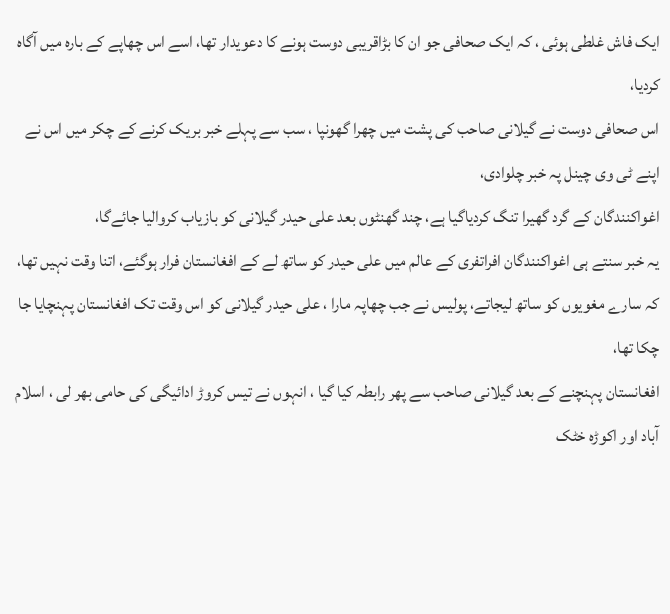ایک فاش غلطی ہوئی ، کہ ایک صحافی جو ان کا بڑاقریبی دوست ہونے کا دعویدار تھا، اسے اس چھاپے کے بارہ میں آگاہ کردیا،
اس صحافی دوست نے گیلانی صاحب کی پشت میں چھرا گھونپا ، سب سے پہلے خبر بریک کرنے کے چکر میں اس نے اپنے ٹی وی چینل پہ خبر چلوادی،
اغواکنندگان کے گرد گھیرا تنگ کردیاگیا ہے، چند گھنٹوں بعد علی حیدر گیلانی کو بازیاب کروالیا جائےگا،
یہ خبر سنتے ہی اغواکنندگان افراتفری کے عالم میں علی حیدر کو ساتھ لے کے افغانستان فرار ہوگئے، اتنا وقت نہیں تھا، کہ سارے مغویوں کو ساتھ لیجاتے، پولیس نے جب چھاپہ مارا ، علی حیدر گیلانی کو اس وقت تک افغانستان پہنچایا جا چکا تھا،
افغانستان پہنچنے کے بعد گیلانی صاحب سے پھر رابطہ کیا گیا ، انہوں نے تیس کروڑ ادائیگی کی حامی بھر لی ، اسلام آباد اور اکوڑہ خٹک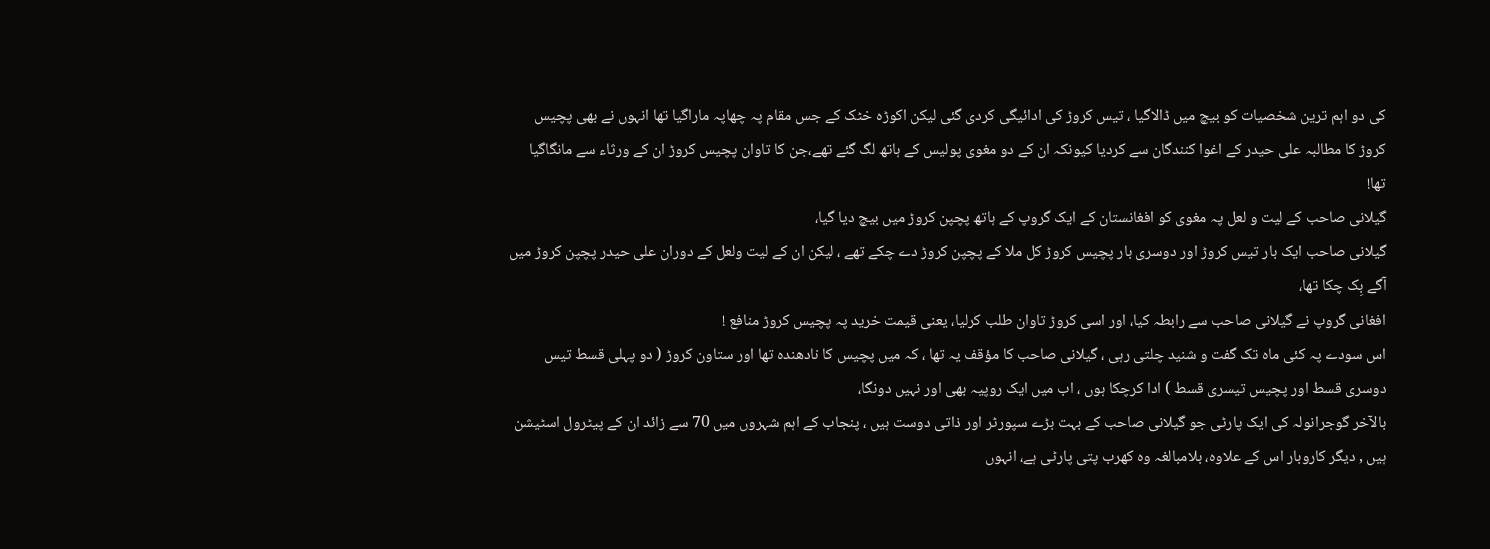کی دو اہم ترین شخصیات کو بیچ میں ڈالاگیا ، تیس کروڑ کی ادائیگی کردی گئی لیکن اکوڑہ خٹک کے جس مقام پہ چھاپہ ماراگیا تھا انہوں نے بھی پچیس کروڑ کا مطالبہ علی حیدر کے اغوا کنندگان سے کردیا کیونکہ ان کے دو مغوی پولیس کے ہاتھ لگ گئے تھے،جن کا تاوان پچیس کروڑ ان کے ورثاء سے مانگاگیا تھا!
گیلانی صاحب کے لیت و لعل پہ مغوی کو افغانستان کے ایک گروپ کے ہاتھ پچپن کروڑ میں بیچ دیا گیا،
گیلانی صاحب ایک بار تیس کروڑ اور دوسری بار پچیس کروڑ کل ملا کے پچپن کروڑ دے چکے تھے ، لیکن ان کے لیت ولعل کے دوران علی حیدر پچپن کروڑ میں آگے بِک چکا تھا،
افغانی گروپ نے گیلانی صاحب سے رابطہ کیا، اور اسی کروڑ تاوان طلب کرلیا، یعنی قیمت خرید پہ پچیس کروڑ منافع !
اس سودے پہ کئی ماہ تک گفت و شنید چلتی رہی ، گیلانی صاحب کا مؤقف یہ تھا ، کہ میں پچیس کا نادھندہ تھا اور ستاون کروڑ ( دو پہلی قسط تیس دوسری قسط اور پچیس تیسری قسط ) ادا کرچکا ہوں ، اب میں ایک روپیہ بھی اور نہیں دونگا،
بالآخر گوجرانولہ کی ایک پارٹی جو گیلانی صاحب کے بہت بڑے سپورٹر اور ذاتی دوست ہیں ، پنجاب کے اہم شہروں میں 70 سے زائد ان کے پیٹرول اسٹیشن ہیں , دیگر کاروبار اس کے علاوہ، بلامبالغہ وہ کھرب پتی پارٹی ہے، انہوں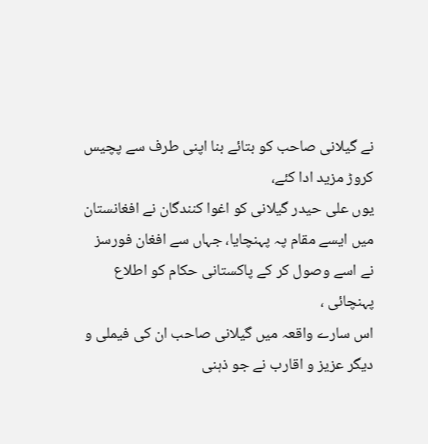نے گیلانی صاحب کو بتائے بنا اپنی طرف سے پچیس کروڑ مزید ادا کئے،
یوں علی حیدر گیلانی کو اغوا کنندگان نے افغانستان میں ایسے مقام پہ پہنچایا، جہاں سے افغان فورسز نے اسے وصول کر کے پاکستانی حکام کو اطلاع پہنچائی ،
اس سارے واقعہ میں گیلانی صاحب ان کی فیملی و دیگر عزیز و اقارب نے جو ذہنی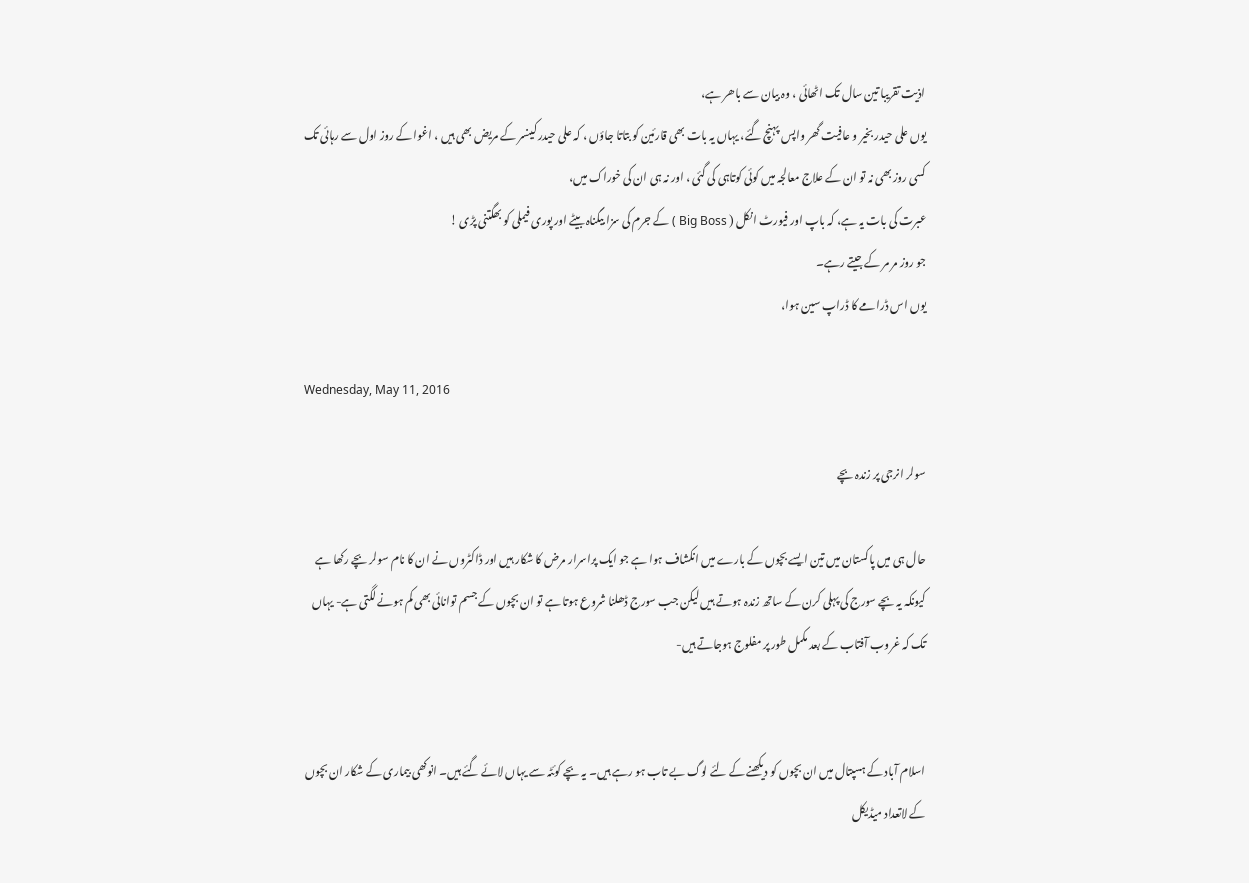اذیت تقریبا تین سال تک اٹھائی ، وہ بیان سے باھر ہے،
یوں علی حیدر بخیر و عافیت گھر واپس پہنچ گئے، یہاں یہ بات بھی قارئین کو بتاتا جاؤں ، کہ علی حیدر کینسر کے مریض بھی ہیں ، اغوا کے روز اول سے رہائی تک کسی روز بھی نہ تو ان کے علاج معالجہ میں کوئی کوتاہی کی گئی ، اور نہ ہی ان کی خوراک میں،
عبرت کی بات یہ ہے، کہ باپ اور فیورٹ انکل ( Big Boss ) کے جرم کی سزا بیگناہ بیٹے اور پوری فیملی کو بھگتنی پڑی !
جو روز مر مر کے جیتے رہے۔
یوں اس ڈرامے کا ڈراپ سین ہوا،

Wednesday, May 11, 2016

سولر انرجی پر زندہ بچے

حال ہی میں پاکستان میں تین ایسے بچوں کے بارے میں انکشاف ہوا ہے جو ایک پراسرار مرض کا شکار ہیں اور ڈاکٹروں نے ان کا نام سولر بچے رکھا ہے کیونکہ یہ بچے سورج کی پہلی کرن کے ساتھ زندہ ہوتے ہیں لیکن جب سورج ڈھلنا شروع ہوتا ہے تو ان بچوں کے جسم توانائی بھی کم ہونے لگتی ہے- یہاں تک کہ غروب آفتاب کے بعد مکمل طور پر مفلوج ہوجاتے ہیں-


اسلام آباد کے ہسپتال میں ان بچوں کو دیکھنے کے لئے لوگ بے تاب ہو رہے ہیں۔ یہ بچے کوئٹہ سے یہاں لائے گئے ہیں۔ انوکھی بیماری کے شکار ان بچوں کے لاتعداد میڈیکل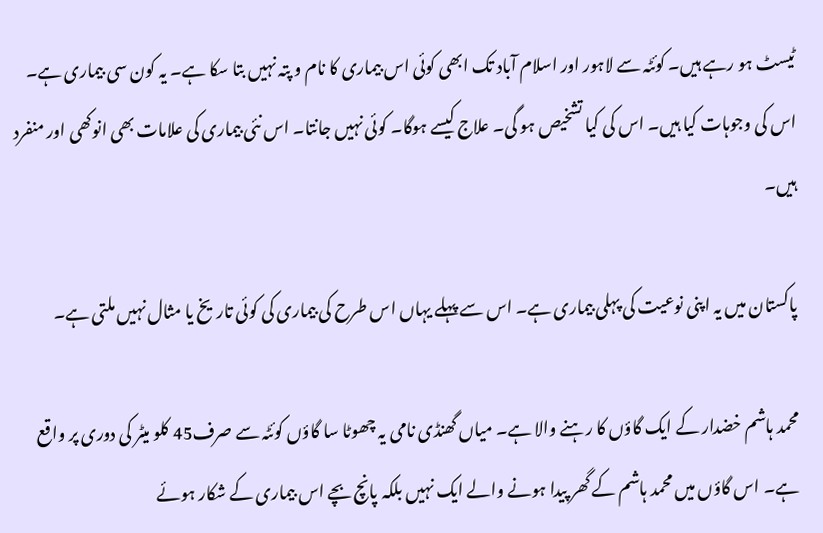ٹیسٹ ہو رہے ہیں۔ کوئٹہ سے لاہور اور اسلام آباد تک ابھی کوئی اس بیماری کا نام و پتہ نہیں بتا سکا ہے۔ یہ کون سی بیماری ہے۔ اس کی وجوہات کیا ہیں۔ اس کی کیا تشخیص ہو گی۔ علاج کیسے ہوگا۔ کوئی نہیں جانتا۔ اس نئی بیماری کی علامات بھی انوکھی اور منفرد ہیں۔

پاکستان میں یہ اپنی نوعیت کی پہلی بیماری ہے۔ اس سے پہلے یہاں اس طرح کی بیماری کی کوئی تاریخ یا مثال نہیں ملتی ہے۔

محمد ہاشم خضدار کے ایک گاؤں کا رہنے والا ہے۔ میاں گھنڈی نامی یہ چھوٹا سا گاؤں کوئٹہ سے صرف45 کلو میٹر کی دوری پر واقع ہے۔ اس گاؤں میں محمد ہاشم کے گھر پیدا ہونے والے ایک نہیں بلکہ پانچ بچے اس بیماری کے شکار ہوئے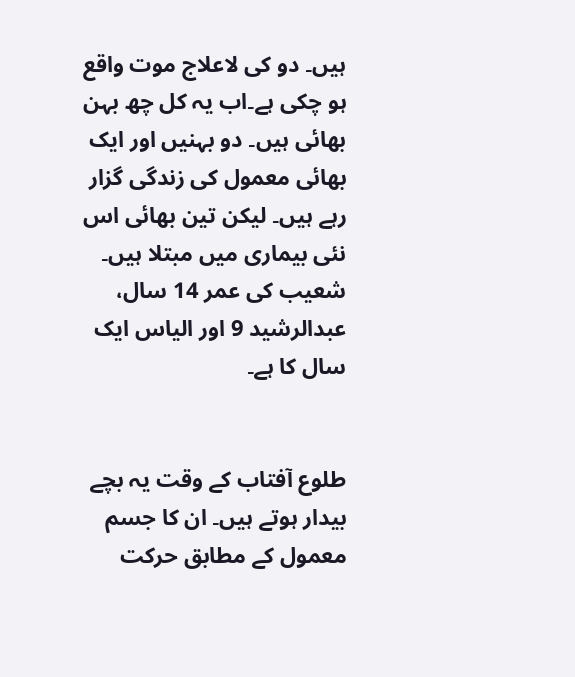ہیں۔ دو کی لاعلاج موت واقع ہو چکی ہے۔اب یہ کل چھ بہن بھائی ہیں۔ دو بہنیں اور ایک بھائی معمول کی زندگی گزار رہے ہیں۔ لیکن تین بھائی اس نئی بیماری میں مبتلا ہیں۔ شعیب کی عمر 14 سال، عبدالرشید 9 اور الیاس ایک سال کا ہے۔


طلوع آفتاب کے وقت یہ بچے بیدار ہوتے ہیں۔ ان کا جسم معمول کے مطابق حرکت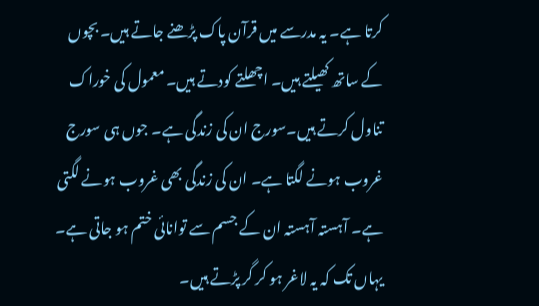کرتا ہے۔ یہ مدرسے میں قرآن پاک پڑھنے جاتے ہیں۔ بچوں کے ساتھ کھیلتے ہیں۔ اچھلتے کودتے ہیں۔ معمول کی خوراک تناول کرتے ہیں۔سورج ان کی زندگی ہے۔ جوں ہی سورج غروب ہونے لگتا ہے۔ ان کی زندگی بھی غروب ہونے لگتی ہے۔ آہستہ آہستہ ان کے جسم سے توانائی ختم ہو جاتی ہے۔ یہاں تک کہ یہ لاغر ہو کر گر پڑتے ہیں۔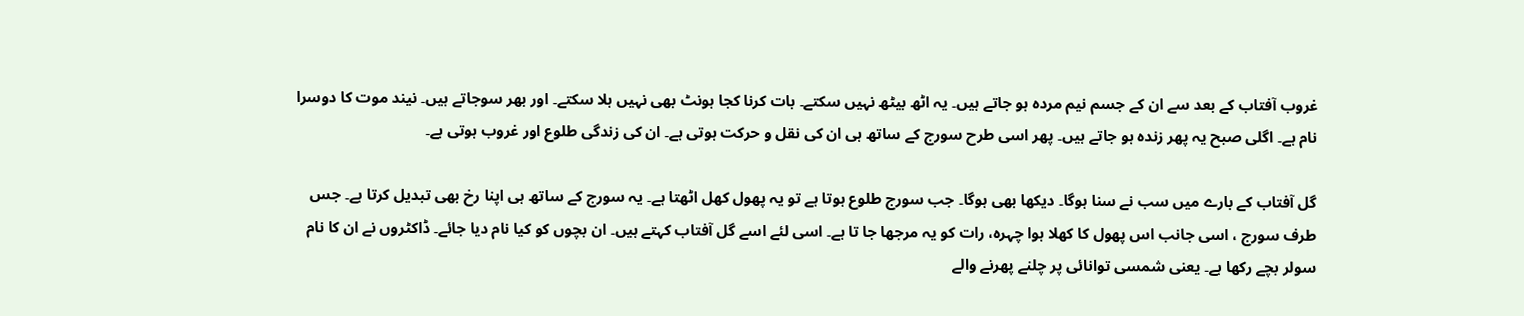غروب آفتاب کے بعد سے ان کے جسم نیم مردہ ہو جاتے ہیں۔ یہ اٹھ بیٹھ نہیں سکتے۔ بات کرنا کجا ہونٹ بھی نہیں ہلا سکتے۔ اور بھر سوجاتے ہیں۔ نیند موت کا دوسرا نام ہے۔ اگلی صبح یہ پھر زندہ ہو جاتے ہیں۔ پھر اسی طرح سورج کے ساتھ ہی ان کی نقل و حرکت ہوتی ہے۔ ان کی زندگی طلوع اور غروب ہوتی ہے۔

گل آفتاب کے بارے میں سب نے سنا ہوگا۔ دیکھا بھی ہوگا۔ جب سورج طلوع ہوتا ہے تو یہ پھول کھل اٹھتا ہے۔ یہ سورج کے ساتھ ہی اپنا رخ بھی تبدیل کرتا ہے۔ جس طرف سورج ، اسی جانب اس پھول کا کھلا ہوا چہرہ، رات کو یہ مرجھا جا تا ہے۔ اسی لئے اسے گل آفتاب کہتے ہیں۔ ان بچوں کو کیا نام دیا جائے۔ ڈاکٹروں نے ان کا نام سولر بچے رکھا ہے۔ یعنی شمسی توانائی پر چلنے پھرنے والے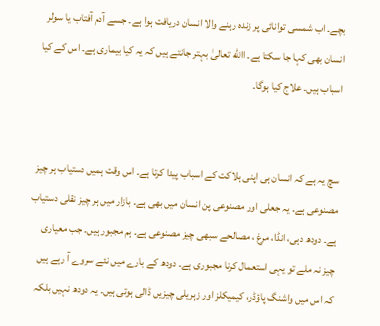بچے۔ اب شمسی توانائی پر زندہ رہنے والا انسان دریافت ہوا ہے۔ جسے آدم آفتاب یا سولر انسان بھی کہا جا سکتا ہے۔ االله تعالیٰ بہتر جانتے ہیں کہ یہ کیا بیماری ہے۔ اس کے کیا اسباب ہیں۔ علاج کیا ہوگا۔


سچ یہ ہے کہ انسان ہی اپنی ہلاکت کے اسباب پیدا کرتا ہے۔ اس وقت ہمیں دستیاب ہر چیز مصنوعی ہے۔ یہ جعلی اور مصنوعی پن انسان میں بھی ہے۔ بازار میں ہر چیز نقلی دستیاب ہے۔ دودھ دہی، انڈا، مرغ ، مصالحے سبھی چیز مصنوعی ہے۔ ہم مجبور ہیں۔ جب معیاری چیز نہ ملے تو یہی استعمال کرنا مجبوری ہے۔ دودھ کے بارے میں نئے سروے آ رہے ہیں کہ اس میں واشنگ پاؤڈر، کیمیکلز اور زہریلی چیزیں ڈالی ہوتی ہیں۔ یہ دودھ نہیں بلکہ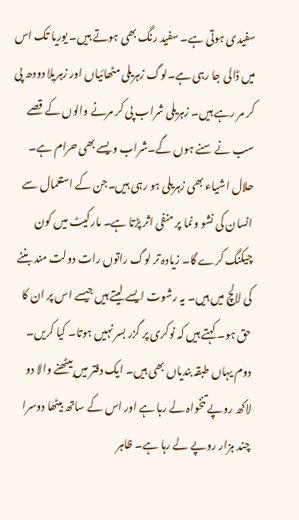سفیدی ہوتی ہے۔ سفید رنگ بھی ہوتے ہیں۔ یوریا تک اس میں ڈالی جا رہی ہے۔لوگ زہریلی مٹھائیاں اور زہریلا دودھ پی کر مر رہے ہیں۔ زہریلی شراب پی کر مرنے والوں کے قصے سب نے سنے ہوں گے۔شراب ویسے بھی حرام ہے۔ حلال اشیاء بھی زہریلی ہو رہی ہیں۔جن کے استعمال سے انسان کی نشو ونما پر منفی اثر پڑتا ہے۔ مارکیٹ میں کون چیکنگ کرے گا۔ زیادہ تر لوگ راتوں رات دولت مند بننے کی لالچ میں ہیں۔ یہ رشوت ایسے لیتے ہیں جیسے اس پر ان کا حق ہو۔ کہتے ہیں کہ نوکری پر گزر بسر نہیں ہوتا۔ کیا کریں۔ دوم یہاں طبقہ بندیاں بھی ہیں۔ ایک دفتر میں بیٹھنے والا دو لاکھ روپے تنخواہ لے رہا ہے اور اس کے ساتھ بیٹھا دوسرا چند ہزار روپے لے رہا ہے۔ ظاہر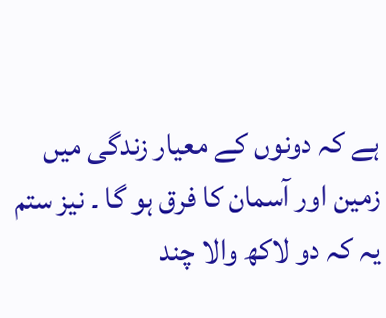ہے کہ دونوں کے معیار زندگی میں زمین اور آسمان کا فرق ہو گا ۔ نیز ستم یہ کہ دو لاکھ والا چند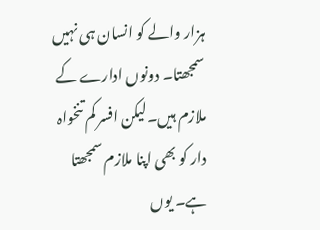ہزار والے کو انسان ہی نہیں سمجھتا۔ دونوں ادارے کے ملازم ہیں۔لیکن افسر کم تنخواہ دار کو بھی اپنا ملازم سمجھتا ہے۔ یوں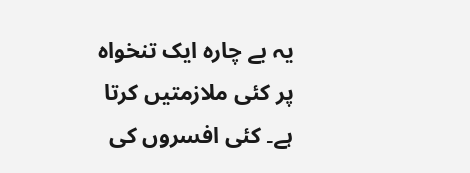یہ بے چارہ ایک تنخواہ پر کئی ملازمتیں کرتا ہے۔ کئی افسروں کی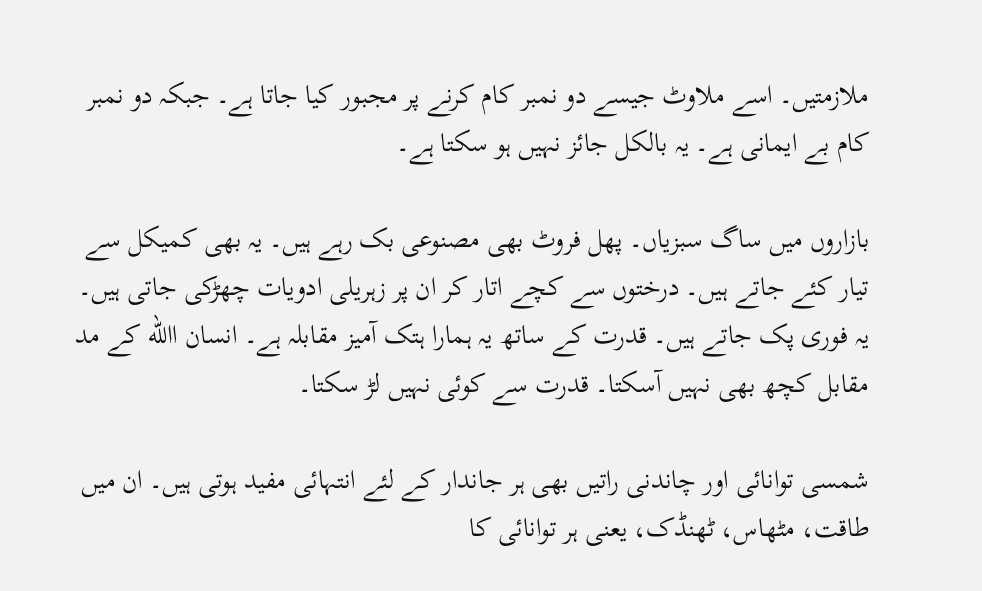ملازمتیں۔ اسے ملاوٹ جیسے دو نمبر کام کرنے پر مجبور کیا جاتا ہے۔ جبکہ دو نمبر کام بے ایمانی ہے۔ یہ بالکل جائز نہیں ہو سکتا ہے۔

بازاروں میں ساگ سبزیاں۔ پھل فروٹ بھی مصنوعی بک رہے ہیں۔ یہ بھی کمیکل سے تیار کئے جاتے ہیں۔ درختوں سے کچے اتار کر ان پر زہریلی ادویات چھڑکی جاتی ہیں۔ یہ فوری پک جاتے ہیں۔ قدرت کے ساتھ یہ ہمارا ہتک آمیز مقابلہ ہے۔ انسان االله کے مد مقابل کچھ بھی نہیں آسکتا۔ قدرت سے کوئی نہیں لڑ سکتا۔

شمسی توانائی اور چاندنی راتیں بھی ہر جاندار کے لئے انتہائی مفید ہوتی ہیں۔ ان میں طاقت، مٹھاس، ٹھنڈک، یعنی ہر توانائی کا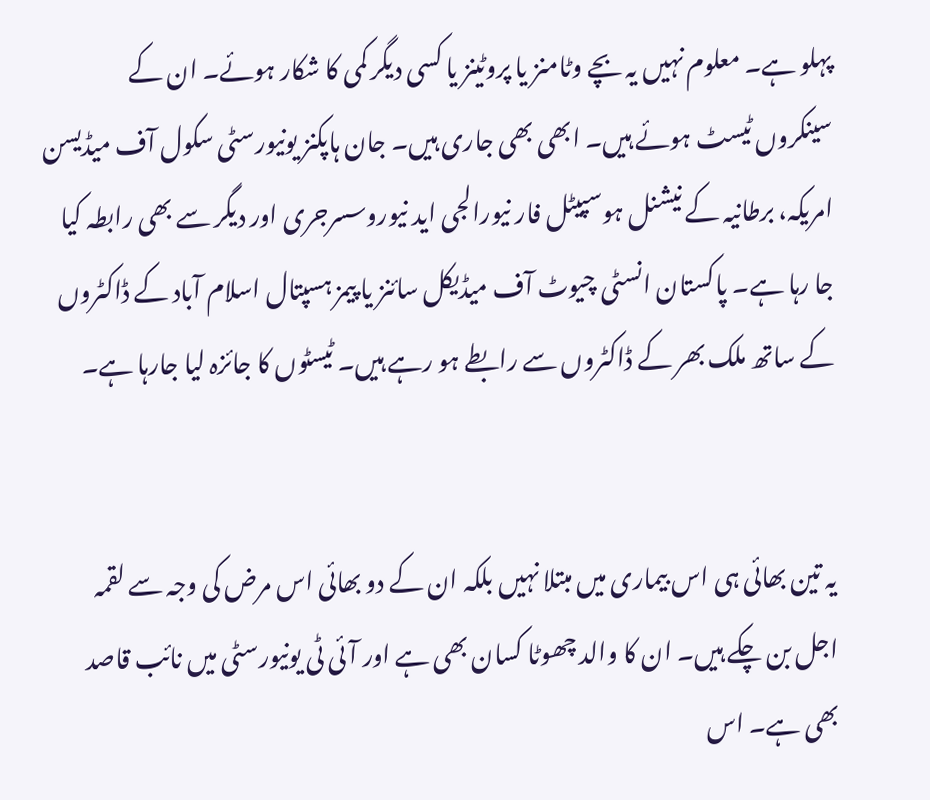پہلو ہے۔ معلوم نہیں یہ بچے وٹامنز یا پروٹینز یا کسی دیگر کمی کا شکار ہوئے۔ ان کے سینکروں ٹیسٹ ہوئے ہیں۔ ابھی بھی جاری ہیں۔ جان ہاپکنز یونیورسٹی سکول آف میڈیسن امریکہ، برطانیہ کے نیشنل ہوسپیٹل فار نیورالجی اید نیوروسسرجری اور دیگر سے بھی رابطہ کیا جا رہا ہے۔ پاکستان انسٹی چیوٹ آف میڈیکل سائنز یا پیمز ہسپتال اسلام آباد کے ڈاکٹروں کے ساتھ ملک بھر کے ڈاکٹروں سے رابطے ہو رہے ہیں۔ ٹیسٹوں کا جائزہ لیا جارہا ہے۔


یہ تین بھائی ہی اس بیماری میں مبتلا نہیں بلکہ ان کے دو بھائی اس مرض کی وجہ سے لقمہ اجل بن چکے ہیں۔ ان کا والد چھوٹا کسان بھی ہے اور آئی ٹی یونیورسٹی میں نائب قاصد بھی ہے۔ اس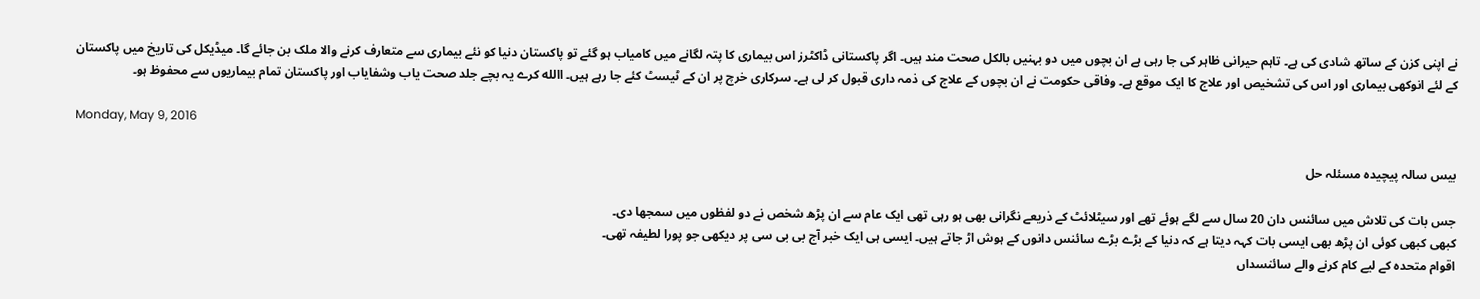نے اپنی کزن کے ساتھ شادی کی ہے۔ تاہم حیرانی ظاہر کی جا رہی ہے ان بچوں میں دو بہنیں بالکل صحت مند ہیں۔ اگر پاکستانی ڈاکٹرز اس بیماری کا پتہ لگانے میں کامیاب ہو گئے تو پاکستان دنیا کو نئے بیماری سے متعارف کرنے والا ملک بن جائے گا۔ میڈیکل کی تاریخ میں پاکستان کے لئے انوکھی بیماری اور اس کی تشخیص اور علاج کا ایک موقع ہے۔ وفاقی حکومت نے ان بچوں کے علاج کی ذمہ داری قبول کر لی ہے۔ سرکاری خرچ پر ان کے ٹیسٹ کئے جا رہے ہیں۔ االله کرے یہ بچے جلد صحت یاب وشفایاب اور پاکستان تمام بیماریوں سے محفوظ ہو۔

Monday, May 9, 2016

بیس سالہ پیچیدہ مسئلہ حل

جس بات کی تلاش میں سائنس دان 20 سال سے لگے ہوئے تھے اور سیٹلائٹ کے ذریعے نگرانی بھی ہو رہی تھی ایک عام سے ان پڑھ شخص نے دو لفظوں میں سمجھا دی۔
کبھی کبھی کوئی ان پڑھ بھی ایسی بات کہہ دیتا ہے کہ دنیا کے بڑے بڑے سائنس دانوں کے ہوش اڑ جاتے ہیں۔ ایسی ہی ایک خبر آج بی بی سی پر دیکھی جو پورا لطیفہ تھی۔
اقوام متحدہ کے لیے کام کرنے والے سائنسداں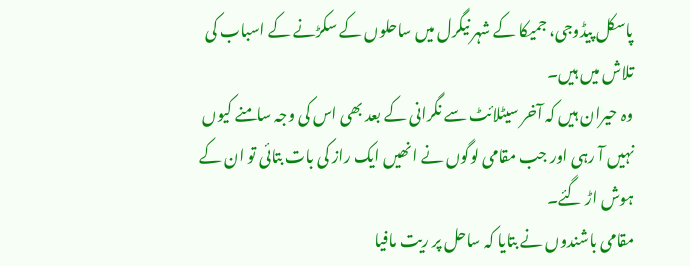پاسکل پیڈوجی، جمیکا کے شہر نیگرل میں ساحلوں کے سکڑنے کے اسباب کی تلاش میں ہیں۔
وہ حیران ہیں کہ آخر سیٹلائٹ سے نگرانی کے بعد بھی اس کی وجہ سامنے کیوں نہیں آ رہی اور جب مقامی لوگوں نے انھیں ایک راز کی بات بتائی تو ان کے ہوش اڑ گئے۔
مقامی باشندوں نے بتایا کہ ساحل پر ریت مافیا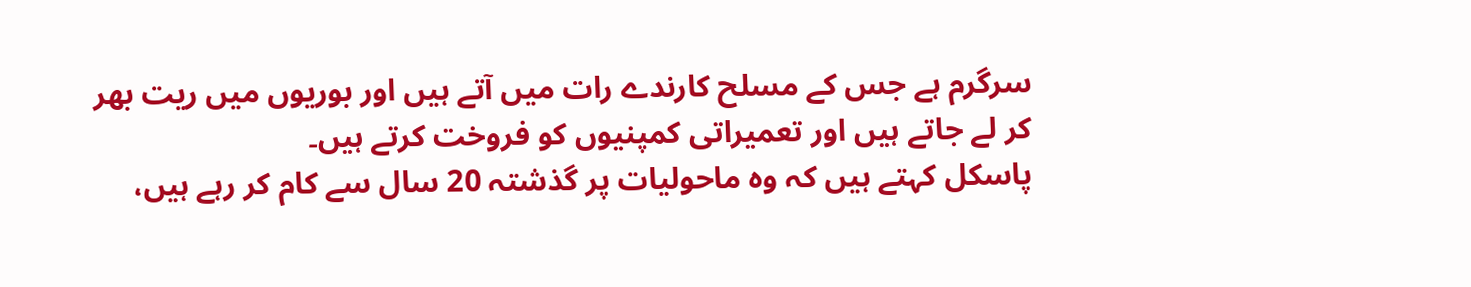سرگرم ہے جس کے مسلح کارندے رات میں آتے ہیں اور بوریوں میں ریت بھر کر لے جاتے ہیں اور تعمیراتی کمپنیوں کو فروخت کرتے ہیں۔
پاسکل کہتے ہیں کہ وہ ماحولیات پر گذشتہ 20 سال سے کام کر رہے ہیں،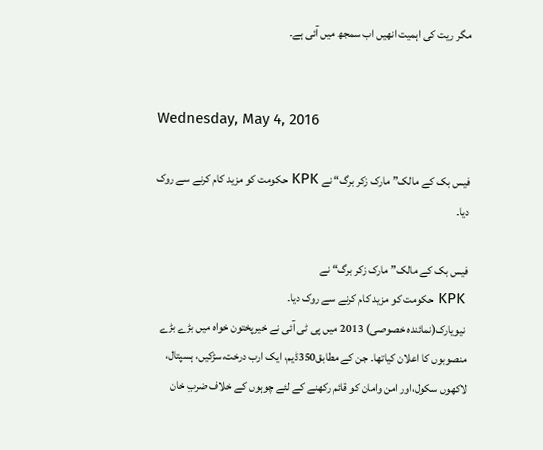مگر ریت کی اہمیت انھیں اب سمجھ میں آئی ہے۔


Wednesday, May 4, 2016

فیس بک کے مالک” مارک زکر برگ“ نے KPK حکومت کو مزید کام کرنے سے روک دیا۔

فیس بک کے مالک” مارک زکر برگ“ نے
 KPK حکومت کو مزید کام کرنے سے روک دیا۔
 نیویارک(نمائندہ خصوصی) 2013 میں پی ٹی آئی نے خیرپختون خواہ میں بڑے بڑے منصوبوں کا اعلان کیاتھا۔ جن کے مطابق350ڈیم، ایک ارب درخت،سڑکیں، ہسپتال، لاکھوں سکول،اور امن وامان کو قائم رکھنے کے لئے چوہوں کے خلاف ضربِ خان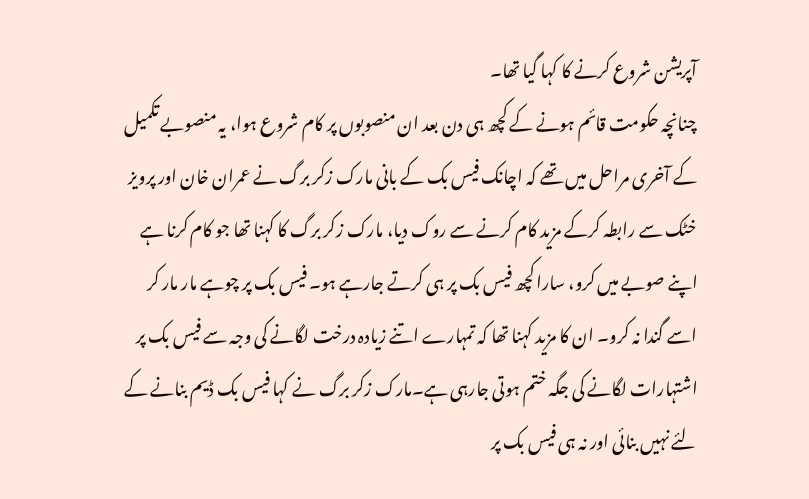آپریشن شروع کرنے کا کہا گیا تھا۔
چنانچہ حکومت قائم ہونے کے کچھ ہی دن بعد ان منصوبوں پر کام شروع ہوا، یہ منصوبے تکمیل کے آخری مراحل میں تھے کہ اچانک فیس بک کے بانی مارک زکر برگ نے عمران خان اور پرویز خٹک سے رابطہ کرکے مزید کام کرنے سے روک دیا، مارک زکر برگ کا کہنا تھا جو کام کرنا ہے اپنے صوبے میں کرو، سارا کچھ فیس بک پر ہی کرتے جارہے ہو۔ فیس بک پر چوہے مار مار کر اسے گندا نہ کرو۔ ان کا مزید کہنا تھا کہ تمہارے اتنے زیادہ درخت لگانے کی وجہ سے فیس بک پر اشتہارات لگانے کی جگہ ختم ہوتی جارہی ہے۔مارک زکر برگ نے کہا فیس بک ڈیم بنانے کے لئے نہیں بنائی اور نہ ہی فیس بک پر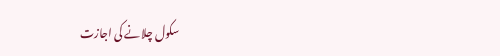سکول چلانے کی اجازت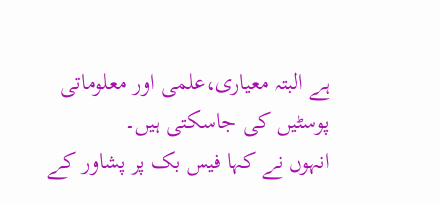ہے البتہ معیاری،علمی اور معلوماتی پوسٹیں کی جاسکتی ہیں۔
انہوں نے کہا فیس بک پر پشاور کے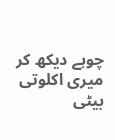چوہے دیکھ کر میری اکلوتی بیٹی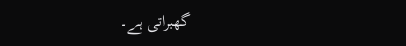گھبراتی ہے۔